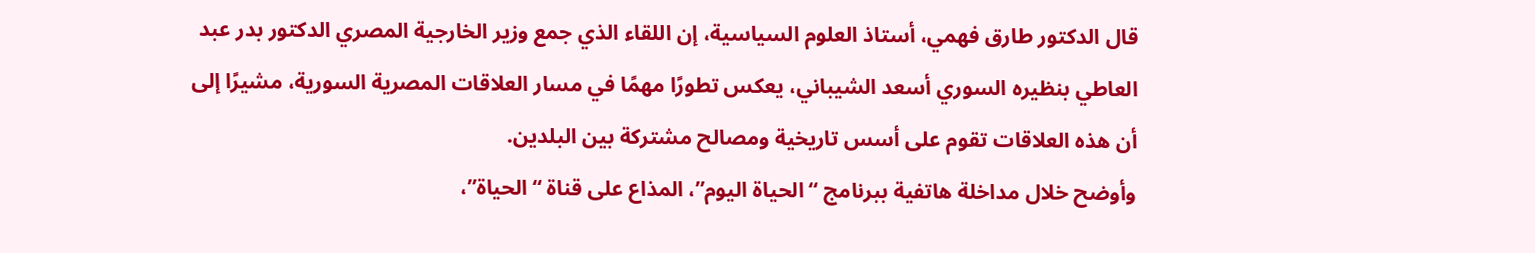قال الدكتور طارق فهمي، أستاذ العلوم السياسية، إن اللقاء الذي جمع وزير الخارجية المصري الدكتور بدر عبد العاطي بنظيره السوري أسعد الشيباني، يعكس تطورًا مهمًا في مسار العلاقات المصرية السورية، مشيرًا إلى أن هذه العلاقات تقوم على أسس تاريخية ومصالح مشتركة بين البلدين.
وأوضح خلال مداخلة هاتفية ببرنامج “الحياة اليوم”، المذاع على قناة “الحياة”،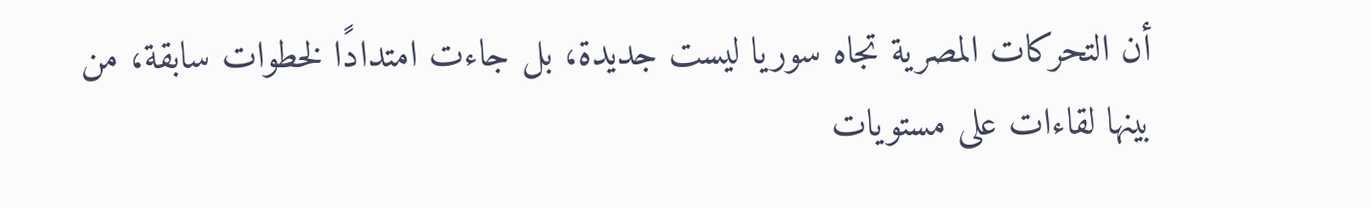أن التحركات المصرية تجاه سوريا ليست جديدة، بل جاءت امتدادًا لخطوات سابقة، من بينها لقاءات على مستويات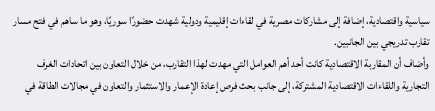سياسية واقتصادية، إضافة إلى مشاركات مصرية في لقاءات إقليمية ودولية شهدت حضورًا سوريًا، وهو ما ساهم في فتح مسار تقارب تدريجي بين الجانبين.
وأضاف أن المقاربة الاقتصادية كانت أحد أهم العوامل التي مهدت لهذا التقارب، من خلال التعاون بين اتحادات الغرف التجارية واللقاءات الاقتصادية المشتركة، إلى جانب بحث فرص إعادة الإعمار والاستثمار والتعاون في مجالات الطاقة في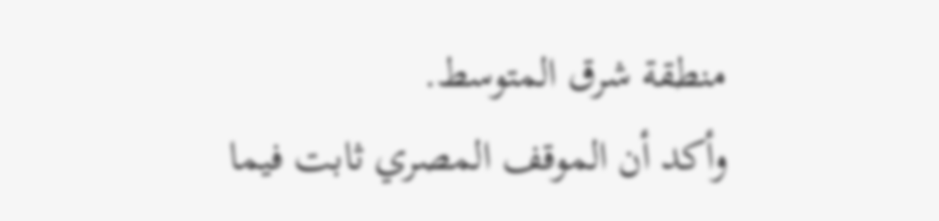منطقة شرق المتوسط.
وأكد أن الموقف المصري ثابت فيما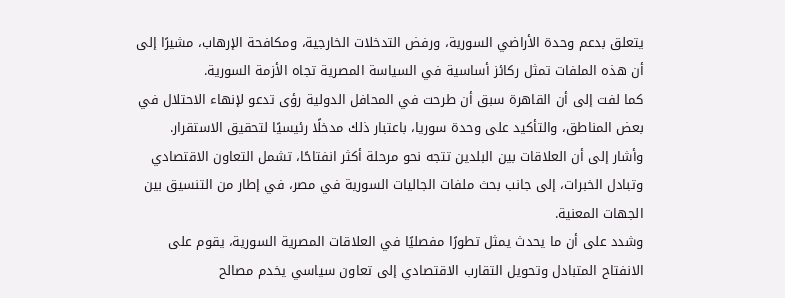يتعلق بدعم وحدة الأراضي السورية، ورفض التدخلات الخارجية، ومكافحة الإرهاب، مشيرًا إلى أن هذه الملفات تمثل ركائز أساسية في السياسة المصرية تجاه الأزمة السورية.
كما لفت إلى أن القاهرة سبق أن طرحت في المحافل الدولية رؤى تدعو لإنهاء الاحتلال في بعض المناطق، والتأكيد على وحدة سوريا، باعتبار ذلك مدخلًا رئيسيًا لتحقيق الاستقرار.
وأشار إلى أن العلاقات بين البلدين تتجه نحو مرحلة أكثر انفتاحًا، تشمل التعاون الاقتصادي وتبادل الخبرات، إلى جانب بحث ملفات الجاليات السورية في مصر، في إطار من التنسيق بين الجهات المعنية.
وشدد على أن ما يحدث يمثل تطورًا مفصليًا في العلاقات المصرية السورية، يقوم على الانفتاح المتبادل وتحويل التقارب الاقتصادي إلى تعاون سياسي يخدم مصالح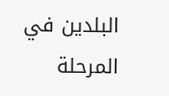البلدين في المرحلة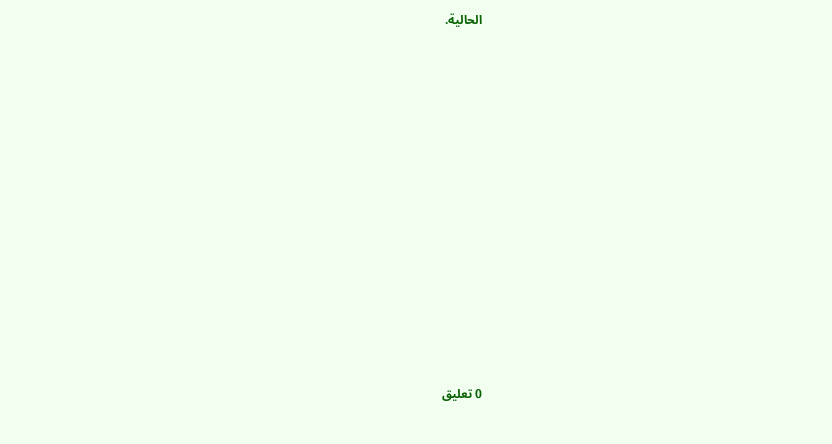الحالية.

















0 تعليق